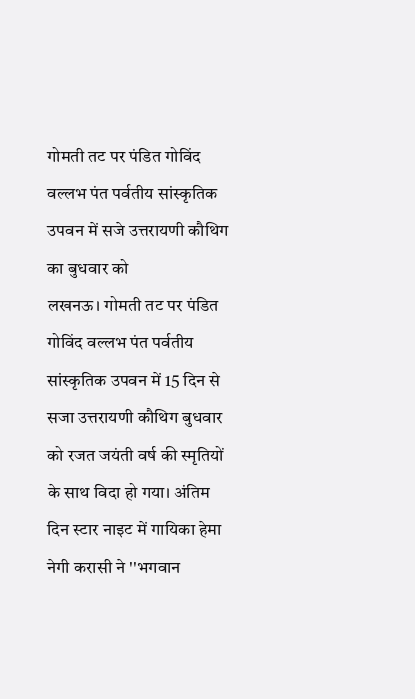गोमती तट पर पंडित गोविंद वल्लभ पंत पर्वतीय सांस्कृतिक उपवन में सजे उत्तरायणी कौथिग का बुधवार को
लखनऊ। गोमती तट पर पंडित गोविंद वल्लभ पंत पर्वतीय सांस्कृतिक उपवन में 15 दिन से सजा उत्तरायणी कौथिग बुधवार को रजत जयंती वर्ष की स्मृतियों के साथ विदा हो गया। अंतिम दिन स्टार नाइट में गायिका हेमा नेगी करासी ने ''भगवान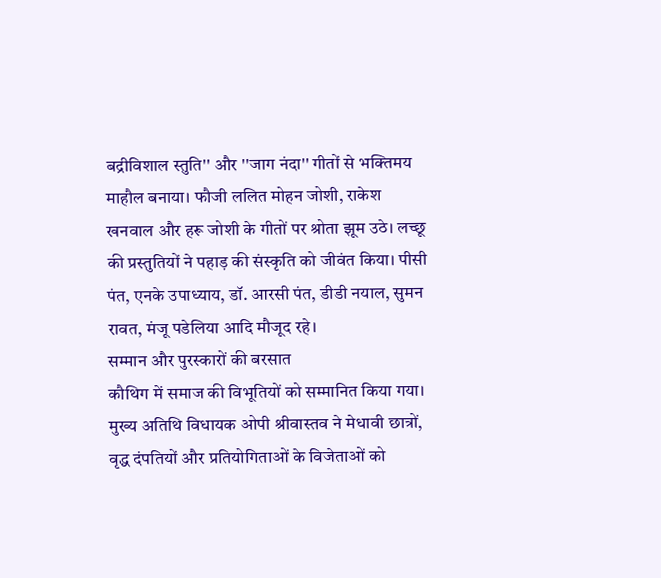बद्रीविशाल स्तुति'' और ''जाग नंदा'' गीतों से भक्तिमय माहौल बनाया। फौजी ललित मोहन जोशी, राकेश खनवाल और हरू जोशी के गीतों पर श्रोता झूम उठे। लच्छू की प्रस्तुतियों ने पहाड़ की संस्कृति को जीवंत किया। पीसी पंत, एनके उपाध्याय, डॉ. आरसी पंत, डीडी नयाल, सुमन रावत, मंजू पडेलिया आदि मौजूद रहे।
सम्मान और पुरस्कारों की बरसात
कौथिग में समाज की विभूतियों को सम्मानित किया गया। मुख्य अतिथि विधायक ओपी श्रीवास्तव ने मेधावी छात्रों, वृद्ध दंपतियों और प्रतियोगिताओं के विजेताओं को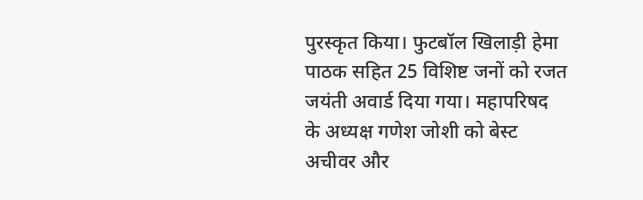पुरस्कृत किया। फुटबॉल खिलाड़ी हेमा पाठक सहित 25 विशिष्ट जनों को रजत जयंती अवार्ड दिया गया। महापरिषद के अध्यक्ष गणेश जोशी को बेस्ट अचीवर और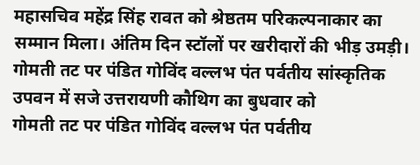महासचिव महेंद्र सिंह रावत को श्रेष्ठतम परिकल्पनाकार का सम्मान मिला। अंतिम दिन स्टॉलों पर खरीदारों की भीड़ उमड़ी।
गोमती तट पर पंडित गोविंद वल्लभ पंत पर्वतीय सांस्कृतिक उपवन में सजे उत्तरायणी कौथिग का बुधवार को
गोमती तट पर पंडित गोविंद वल्लभ पंत पर्वतीय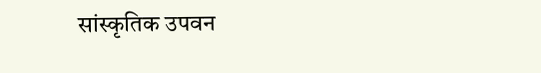सांस्कृतिक उपवन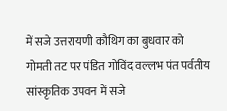में सजे उत्तरायणी कौथिग का बुधवार को
गोमती तट पर पंडित गोविंद वल्लभ पंत पर्वतीय सांस्कृतिक उपवन में सजे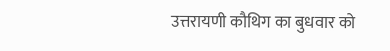उत्तरायणी कौथिग का बुधवार को